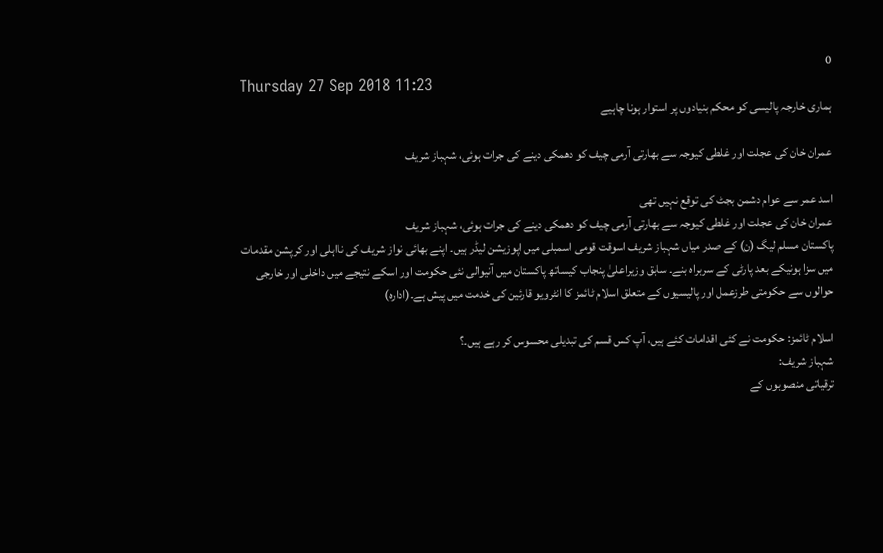0
Thursday 27 Sep 2018 11:23
ہماری خارجہ پالیسی کو محکم بنیادوں پر استوار ہونا چاہیے

عمران خان کی عجلت اور غلطی کیوجہ سے بھارتی آرمی چیف کو دھمکی دینے کی جرات ہوئی، شہباز شریف

اسد عمر سے عوام دشمن بجٹ کی توقع نہیں تھی
عمران خان کی عجلت اور غلطی کیوجہ سے بھارتی آرمی چیف کو دھمکی دینے کی جرات ہوئی، شہباز شریف
پاکستان مسلم لیگ (ن) کے صدر میاں شہباز شریف اسوقت قومی اسمبلی میں اپوزیشن لیڈر ہیں۔ اپنے بھائی نواز شریف کی نااہلی اور کرپشن مقدمات میں سزا ہونیکے بعد پارٹی کے سربراہ بنے۔ سابق وزیراعلیٰ پنجاب کیساتھ پاکستان میں آنیوالی نئی حکومت اور اسکے نتیجے میں داخلی اور خارجی حوالوں سے حکومتی طرزعمل اور پالیسیوں کے متعلق اسلام ٹائمز کا انٹرویو قارئین کی خدمت میں پیش ہے۔(ادارہ)

اسلام ٹائمز: حکومت نے کئی اقدامات کئے ہیں، آپ کس قسم کی تبدیلی محسوس کر رہے ہیں۔؟
شہباز شریف:
ترقیاتی منصوبوں کے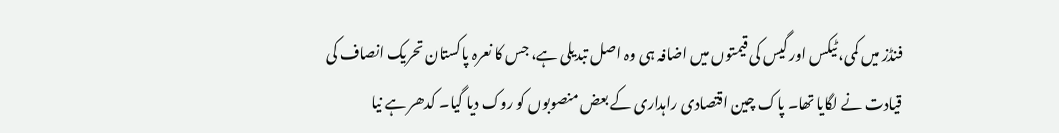فنڈز میں کمی، ٹیکس اور گیس کی قیمتوں میں اضافہ ہی وہ اصل تبدیلی ہے، جس کا نعرہ پاکستان تحریک انصاف کی قیادت نے لگایا تھا۔ پاک چین اقتصادی راہداری کے بعض منصوبوں کو روک دیا گیا۔ کدھر ہے نیا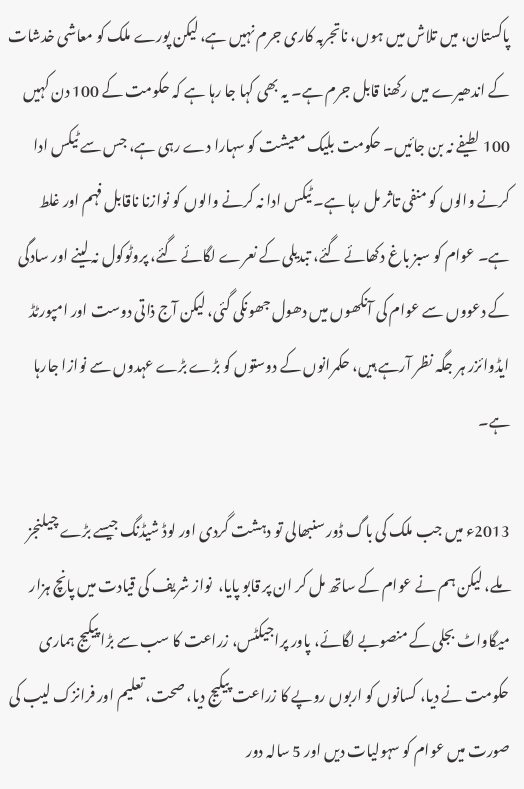پاکستان، میں تلاش میں ہوں، ناتجربہ کاری جرم نہیں ہے، لیکن پورے ملک کو معاشی خدشات کے اندھیرے میں رکھنا قابل جرم ہے۔ یہ بھی کہا جا رہا ہے کہ حکومت کے 100 دن کہیں 100 لطیفے نہ بن جائیں۔ حکومت بلیک معیشت کو سہارا دے رہی ہے، جس سے ٹیکس ادا کرنے والوں کو منفی تاثر مل رہا ہے۔ ٹیکس ادا نہ کرنے والوں کو نوازنا ناقابل فہم اور غلط ہے۔ عوام کو سبز باغ دکھائے گئے، تبدیلی کے نعرے لگائے گئے، پروٹوکول نہ لینے اور سادگی کے دعووں سے عوام کی آنکھوں میں دھول جھونکی گئی، لیکن آج ذاتی دوست اور امپورٹڈ ایڈوائزر ہر جگہ نظر آرہے ہیں، حکمرانوں کے دوستوں کو بڑے بڑے عہدوں سے نوازا جارہا ہے۔

2013ء میں جب ملک کی باگ ڈور سنبھالی تو دہشت گردی اور لوڈ شیڈنگ جیسے بڑے چیلنجز ملے، لیکن ہم نے عوام کے ساتھ مل کر ان پر قابو پایا،  نواز شریف کی قیادت میں پانچ ہزار میگاواٹ بجلی کے منصوبے لگائے، پاور پراجیکٹس، زراعت کا سب سے بڑا پیکیج ہماری حکومت نے دیا، کسانوں کو اربوں روپے کا زراعت پیکیج دیا، صحت، تعلیم اور فرانزک لیب کی صورت میں عوام کو سہولیات دیں اور 5 سالہ دور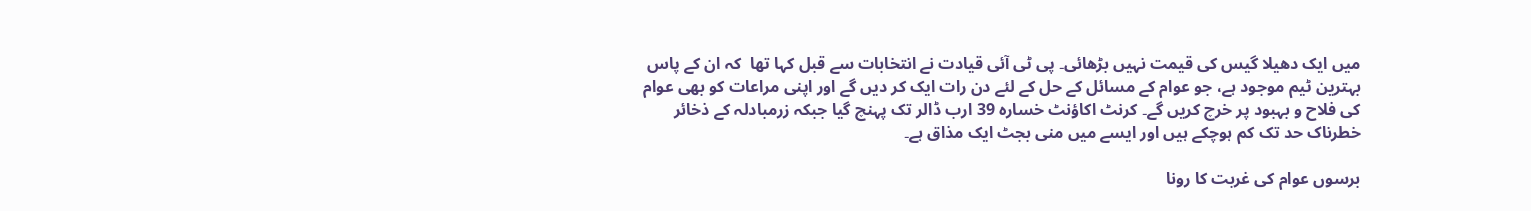میں ایک دھیلا گیس کی قیمت نہیں بڑھائی۔ پی ٹی آئی قیادت نے انتخابات سے قبل کہا تھا  کہ ان کے پاس بہترین ٹیم موجود ہے، جو عوام کے مسائل کے حل کے لئے دن رات ایک کر دیں گے اور اپنی مراعات کو بھی عوام کی فلاح و بہبود پر خرچ کریں گے۔ کرنٹ اکاؤنٹ خسارہ 39 ارب ڈالر تک پہنچ گیا جبکہ زرمبادلہ کے ذخائر خطرناک حد تک کم ہوچکے ہیں اور ایسے میں منی بجٹ ایک مذاق ہے۔

برسوں عوام کی غربت کا رونا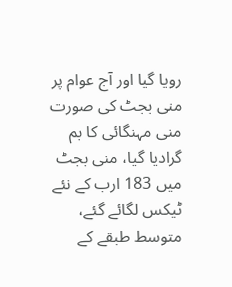رویا گیا اور آج عوام پر منی بجٹ کی صورت منی مہنگائی کا بم گرادیا گیا، منی بجٹ میں 183 ارب کے نئے ٹیکس لگائے گئے، متوسط طبقے کے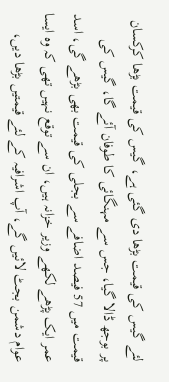لئے گیس کی قیمت بڑھا دی گئی ہے، گیس کی قیمت بڑھا کرکسان پر بوجھ ڈالا گیا، جس سے مہنگائی کا طوفان آئے گا، گیس کی قیمت میں 57 فیصد اضافے سے بجلی کی قیمت بھی بڑھے گی، اسد عمر ایک پڑھے لکھے وزیر خزانہ ہیں، ان سے توقع نہیں تھی کہ وہ ایسا عوام دشمن بجٹ لائیں گے، آپ اشرافیہ کے لئے قیمتیں بڑھا دیں،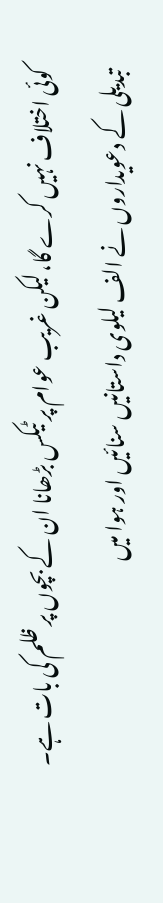کوئی اختلاف نہیں کرے گا، لیکن غریب عوام پر ٹیکس بڑھانا ان کے بچوں پر ظلم کی بات ہے۔ تبدیلی کے دعویداروں نے الف لیلوی داستانیں سنائیں اور ہوا میں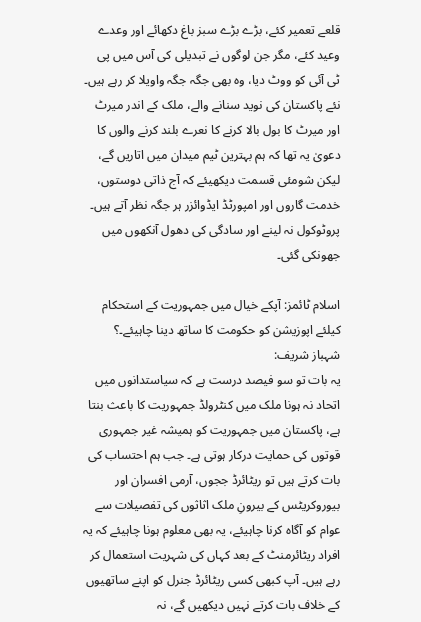قلعے تعمیر کئے، بڑے بڑے سبز باغ دکھائے اور وعدے وعید کئے، مگر جن لوگوں نے تبدیلی کی آس میں پی ٹی آئی کو ووٹ دیا، وہ بھی جگہ جگہ واویلا کر رہے ہیں۔ نئے پاکستان کی نوید سنانے والے، ملک کے اندر میرٹ اور میرٹ کا بول بالا کرنے کا نعرے بلند کرنے والوں کا دعویٰ یہ تھا کہ ہم بہترین ٹیم میدان میں اتاریں گے، لیکن شومئی قسمت دیکھیئے کہ آج ذاتی دوستوں، خدمت گاروں اور امپورٹڈ ایڈوائزر ہر جگہ نظر آتے ہیں۔ پروٹوکول نہ لینے اور سادگی کی دھول آنکھوں میں جھونکی گئی۔

اسلام ٹائمز: آپکے خیال میں جمہوریت کے استحکام کیلئے اپوزیشن کو حکومت کا ساتھ دینا چاہیئے۔؟
شہباز شریف:
یہ بات تو سو فیصد درست ہے کہ سیاستدانوں میں اتحاد نہ ہونا ملک میں کنٹرولڈ جمہوریت کا باعث بنتا ہے، پاکستان میں جمہوریت کو ہمیشہ غیر جمہوری قوتوں کی حمایت درکار ہوتی ہے۔ جب ہم احتساب کی بات کرتے ہیں تو ریٹائرڈ ججوں، آرمی افسران اور بیوروکریٹس کے بیرونِ ملک اثاثوں کی تفصیلات سے عوام کو آگاہ کرنا چاہیئے، یہ بھی معلوم ہونا چاہیئے کہ یہ افراد ریٹائرمنٹ کے بعد کہاں کی شہریت استعمال کر رہے ہیں۔ آپ کبھی کسی ریٹائرڈ جنرل کو اپنے ساتھیوں کے خلاف بات کرتے نہیں دیکھیں گے، نہ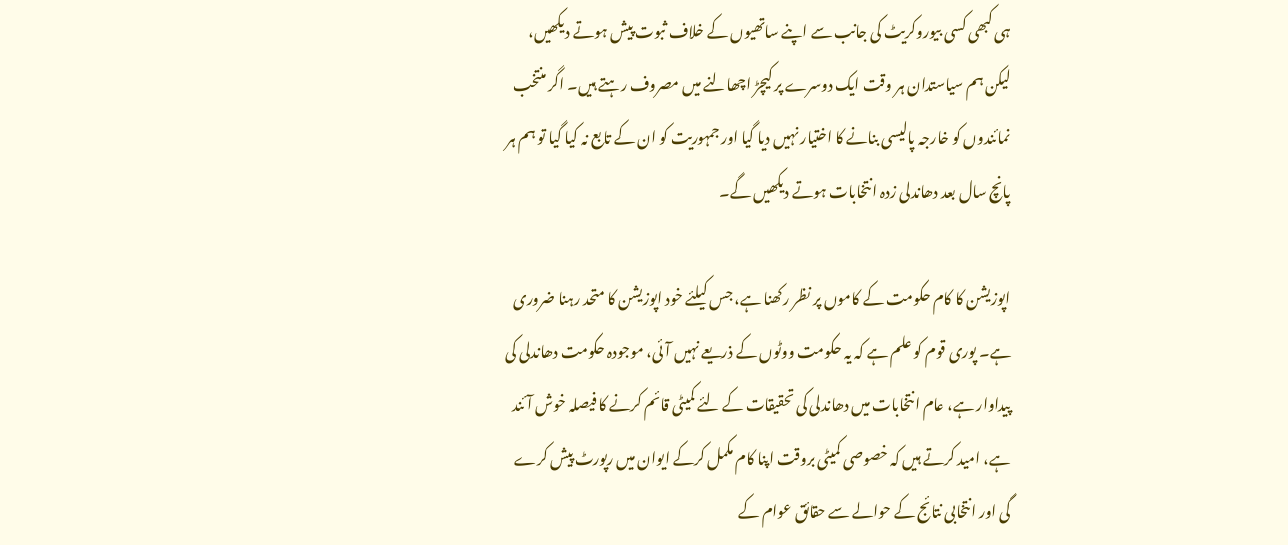ہی کبھی کسی بیوروکریٹ کی جانب سے اپنے ساتھیوں کے خلاف ثبوت پیش ہوتے دیکھیں، لیکن ہم سیاستدان ہر وقت ایک دوسرے پر کیچڑ اچھالنے میں مصروف رہتے ہیں۔ اگر منتخب نمائندوں کو خارجہ پالیسی بنانے کا اختیار نہیں دیا گیا اور جمہوریت کو ان کے تابع نہ کیا گیا تو ہم ہر پانچ سال بعد دھاندلی زدہ انتخابات ہوتے دیکھیں گے۔

اپوزیشن کا کام حکومت کے کاموں پر نظر رکھنا ہے، جس کیلئے خود اپوزیشن کا متحد رہنا ضروری ہے۔ پوری قوم کو علم ہے کہ یہ حکومت ووٹوں کے ذریعے نہیں آئی، موجودہ حکومت دھاندلی کی پیداوار ہے، عام انتخابات میں دھاندلی کی تحقیقات کے لئے کمیٹی قائم کرنے کا فیصلہ خوش آئند ہے، امید کرتے ہیں کہ خصوصی کمیٹی بروقت اپنا کام مکمل کرکے ایوان میں رپورٹ پیش کرے گی اور انتخابی نتائج کے حوالے سے حقائق عوام کے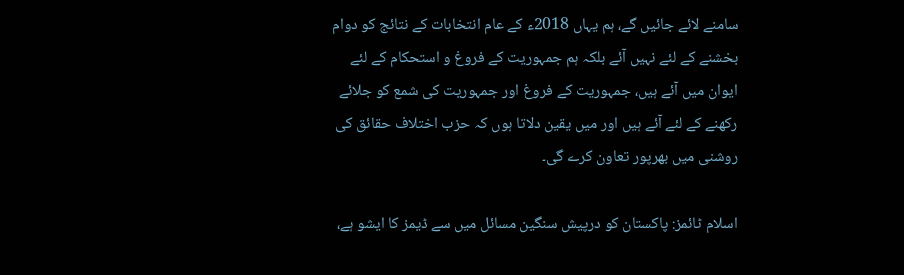سامنے لائے جائیں گے، ہم یہاں 2018ء کے عام انتخابات کے نتائج کو دوام بخشنے کے لئے نہیں آئے بلکہ ہم جمہوریت کے فروغ و استحکام کے لئے ایوان میں آئے ہیں، جمہوریت کے فروغ اور جمہوریت کی شمع کو جلائے رکھنے کے لئے آئے ہیں اور میں یقین دلاتا ہوں کہ حزب اختلاف حقائق کی روشنی میں بھرپور تعاون کرے گی۔

اسلام ٹائمز: پاکستان کو درپیش سنگین مسائل میں سے ڈیمز کا ایشو ہے،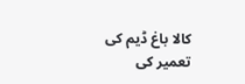کالا باغ ڈیم کی تعمیر کی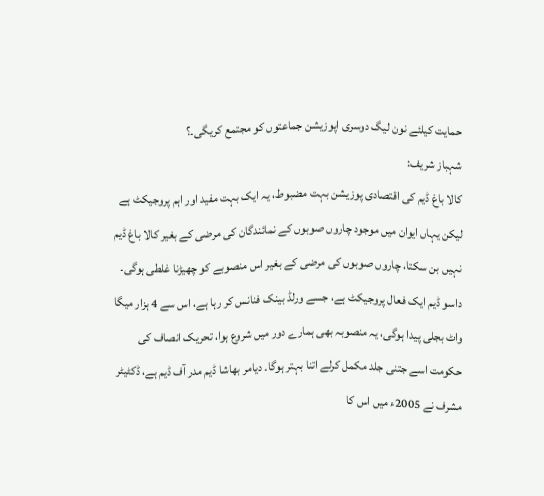حمایت کیلئے نون لیگ دوسری اپوزیشن جماعتوں کو مجتمع کریگی۔؟
شہباز شریف:
کالا باغ ڈیم کی اقتصادی پوزیشن بہت مضبوط، یہ ایک بہت مفید اور اہم پروجیکٹ ہے لیکن یہاں ایوان میں موجود چاروں صوبوں کے نمائندگان کی مرضی کے بغیر کالا باغ ڈیم نہیں بن سکتا، چاروں صوبوں کی مرضی کے بغیر اس منصوبے کو چھیڑنا غلطی ہوگی۔ داسو ڈیم ایک فعال پروجیکٹ ہے، جسے ورلڈ بینک فنانس کر رہا ہے، اس سے 4 ہزار میگا واٹ بجلی پیدا ہوگی، یہ منصوبہ بھی ہمارے دور میں شروع ہوا، تحریک انصاف کی حکومت اسے جتنی جلد مکمل کرلے اتنا بہتر ہوگا۔ دیامر بھاشا ڈیم مدر آف ڈیم ہے، ڈکٹیٹر مشرف نے 2005ء میں اس کا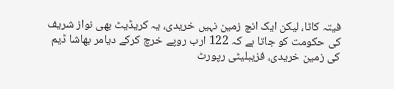فیتہ کاٹا، لیکن ایک انچ زمین نہیں خریدی، یہ کریڈیٹ بھی نواز شریف کی حکومت کو جاتا ہے کہ 122 ارب روپے خرچ کرکے دیامر بھاشا ڈیم کی زمین خریدی، فزیبلیٹی رپورٹ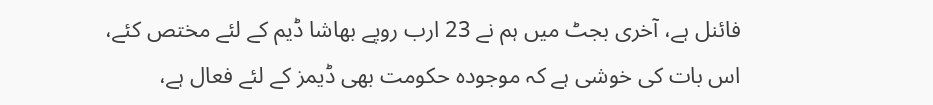فائنل ہے، آخری بجٹ میں ہم نے 23 ارب روپے بھاشا ڈیم کے لئے مختص کئے، اس بات کی خوشی ہے کہ موجودہ حکومت بھی ڈیمز کے لئے فعال ہے،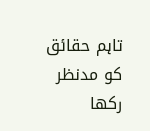تاہم حقائق کو مدنظر رکھا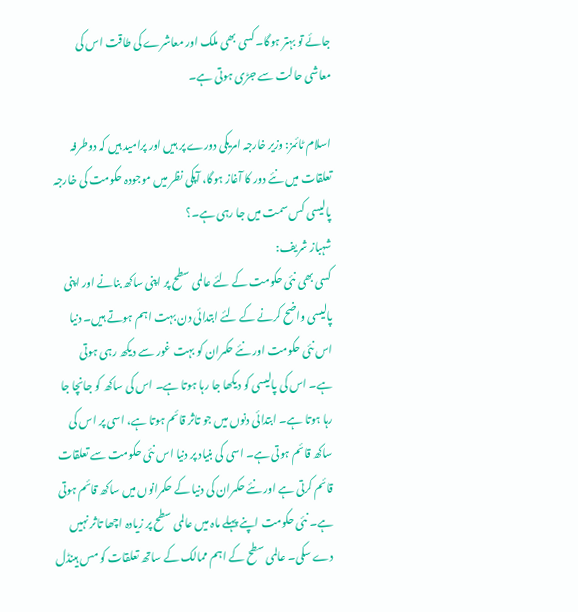جائے تو بہتر ہوگا۔ کسی بھی ملک اور معاشرے کی طاقت اس کی معاشی حالت سے جڑی ہوتی ہے۔

اسلام ٹائمز: وزیر خارجہ امریکی دورے پر ہیں اور پرامید ہیں کہ دوطرفہ تعلقات میں نئے دور کا آغاز ہوگا، آپکی نظر میں موجودہ حکومت کی خارجہ پالیسی کس سمت میں جا رہی ہے۔؟
شہباز شریف:
کسی بھی نئی حکومت کے لئے عالمی سطح پر اپنی ساکھ بنانے اور اپنی پالیسی واضح کرنے کے لئے ابتدائی دن بہت اہم ہوتے ہیں۔ دنیا اس نئی حکومت اور نئے حکمران کو بہت غور سے دیکھ رہی ہوتی ہے۔ اس کی پالیسی کو دیکھا جا رہا ہوتا ہے۔ اس کی ساکھ کو جانچا جا رہا ہوتا ہے۔ ابتدائی دنوں میں جو تاثر قائم ہوتا ہے، اسی پر اس کی ساکھ قائم ہوتی ہے۔ اسی کی بنیاد پر دنیا اس نئی حکومت سے تعلقات قائم کرتی ہے اور نئے حکمران کی دنیا کے حکمرانوں میں ساکھ قائم ہوتی ہے۔ نئی حکومت اپنے پہلے ماہ میں عالمی سطح پر زیادہ اچھا تاثر نہیں دے سکی۔ عالمی سطح کے اہم ممالک کے ساتھ تعلقات کو مس ہینڈل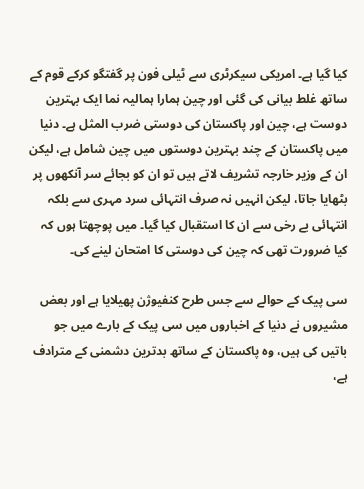کیا گیا ہے۔ امریکی سیکرٹری سے ٹیلی فون پر گفتگو کرکے قوم کے ساتھ غلط بیانی کی گئی اور چین ہمارا ہمالیہ نما ایک بہترین دوست ہے، چین اور پاکستان کی دوستی ضرب المثل ہے۔ دنیا میں پاکستان کے چند بہترین دوستوں میں چین شامل ہے، لیکن ان کے وزیر خارجہ تشریف لاتے ہیں تو ان کو بجائے سر آنکھوں پر بٹھایا جاتا، لیکن انہیں نہ صرف انتہائی سرد مہری سے بلکہ انتہائی بے رخی سے ان کا استقبال کیا گیا۔ میں پوچھتا ہوں کہ کیا ضرورت تھی کہ چین کی دوستی کا امتحان لینے کی۔

سی پیک کے حوالے سے جس طرح کنفیوژن پھیلایا ہے اور بعض مشیروں نے دنیا کے اخباروں میں سی پیک کے بارے میں جو باتیں کی ہیں، وہ پاکستان کے ساتھ بدترین دشمنی کے مترادف ہے،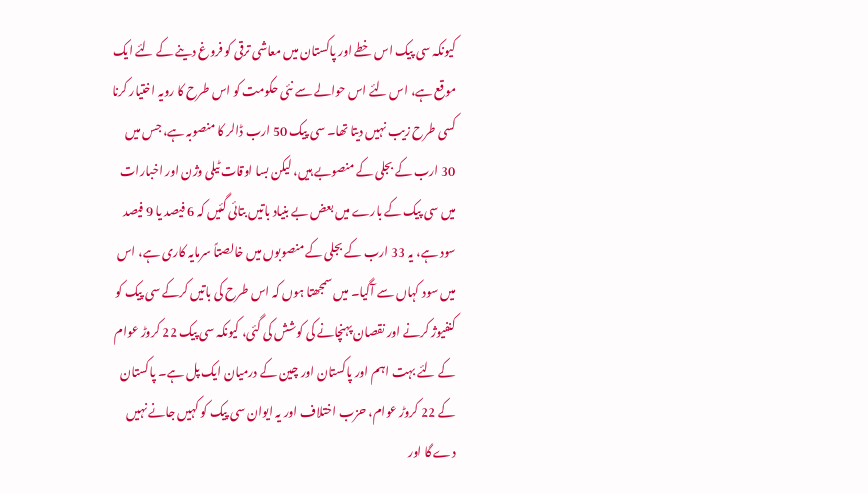کیونکہ سی پیک اس خطے اور پاکستان میں معاشی ترقی کو فروغ دینے کے لئے ایک موقع ہے، اس لئے اس حوالے سے نئی حکومت کو اس طرح کا رویہ اختیار کرنا کسی طرح زیب نہیں دیتا تھا۔ سی پیک 50 ارب ڈالر کا منصوبہ ہے، جس میں 30 ارب کے بجلی کے منصوبے ہیں، لیکن بسا اوقات ٹیلی وژن اور اخبارات میں سی پیک کے بارے میں بعض بے بنیاد باتیں بتائی گئیں کہ 6 فیصد یا 9 فیصد سود ہے، یہ 33 ارب کے بجلی کے منصوبوں میں خالصتاً سرمایہ کاری ہے، اس میں سود کہاں سے آگیا۔ میں سمجھتا ہوں کہ اس طرح کی باتیں کرکے سی پیک کو کنفیوژ کرنے اور نقصان پہنچانے کی کوشش کی گئی، کیونکہ سی پیک 22 کروڑ عوام کے لئے بہت اہم اور پاکستان اور چین کے درمیان ایک پل ہے۔ پاکستان کے 22 کروڑ عوام، حزب اختلاف اور یہ ایوان سی پیک کو کہیں جانے نہیں دے گا اور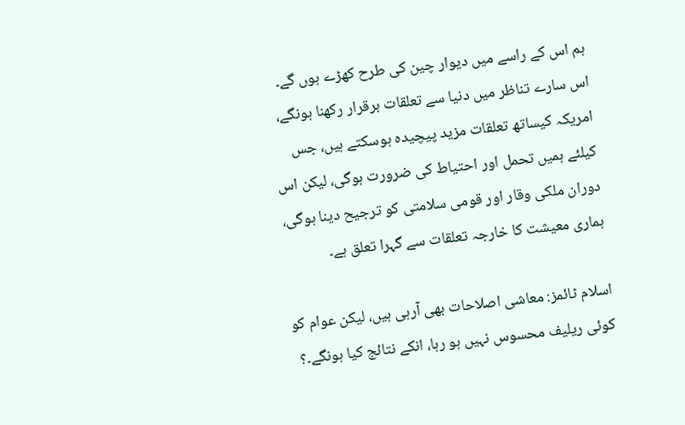ہم اس کے راسے میں دیوار چین کی طرح کھڑے ہوں گے۔ اس سارے تناظر میں دنیا سے تعلقات برقرار رکھنا ہونگے، امریکہ کیساتھ تعلقات مزید پیچیدہ ہوسکتے ہیں، جس کیلئے ہمیں تحمل اور احتیاط کی ضرورت ہوگی، لیکن اس دوران ملکی وقار اور قومی سلامتی کو ترجیح دینا ہوگی، ہماری معیشت کا خارجہ تعلقات سے گہرا تعلق ہے۔

اسلام ٹائمز: معاشی اصلاحات بھی آرہی ہیں، لیکن عوام کو کوئی ریلیف محسوس نہیں ہو رہا، انکے نتائج کیا ہونگے۔؟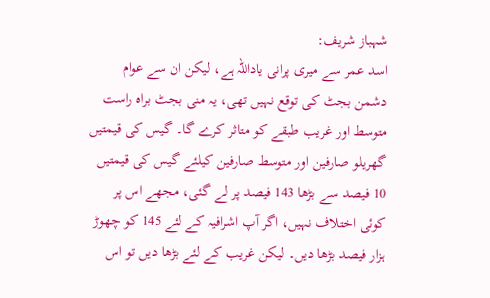شہباز شریف:
اسد عمر سے میری پرانی یاداللہ ہے، لیکن ان سے عوام دشمن بجٹ کی توقع نہیں تھی، یہ منی بجٹ براہ راست متوسط اور غریب طبقے کو متاثر کرے گا۔ گیس کی قیمتیں گھریلو صارفین اور متوسط صارفین کیلئے گیس کی قیمتیں 10 فیصد سے بڑھا 143 فیصد پر لے گئی، مجھے اس پر کوئی اختلاف نہیں، اگر آپ اشرافیہ کے لئے 145 کو چھوڑ ہزار فیصد بڑھا دیں۔ لیکن غریب کے لئے بڑھا دیں تو اس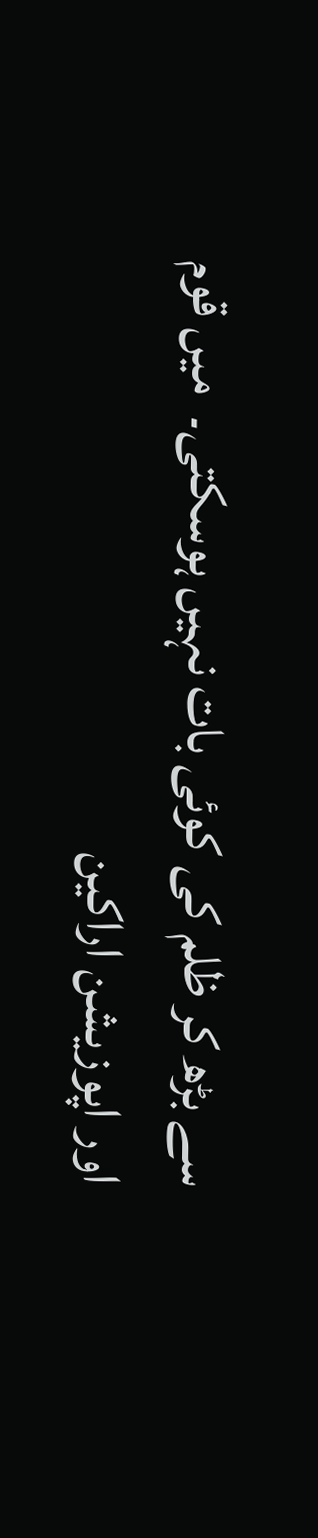سے بڑھ کر ظلم کی کوئی بات نہیں ہوسکتی۔  میں قوم اور اپوزیشن اراکین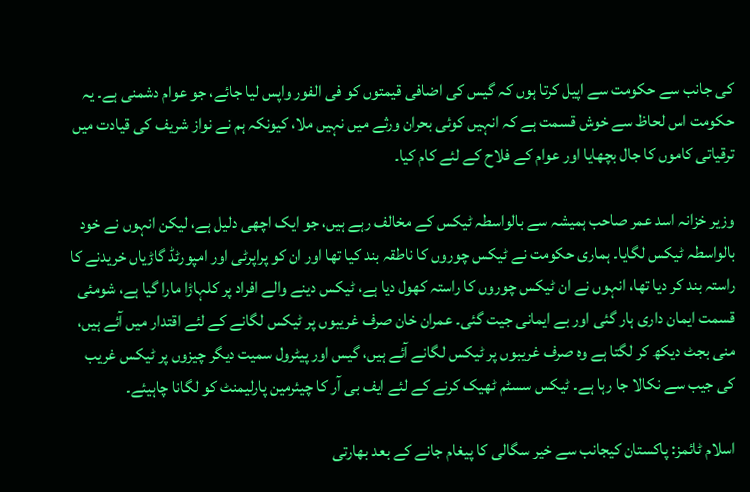کی جانب سے حکومت سے اپیل کرتا ہوں کہ گیس کی اضافی قیمتوں کو فی الفور واپس لیا جائے، جو عوام دشمنی ہے۔ یہ حکومت اس لحاظ سے خوش قسمت ہے کہ انہیں کوئی بحران ورثے میں نہیں ملا، کیونکہ ہم نے نواز شریف کی قیادت میں ترقیاتی کاموں کا جال بچھایا اور عوام کے فلاح کے لئے کام کیا۔

وزیر خزانہ اسد عمر صاحب ہمیشہ سے بالواسطہ ٹیکس کے مخالف رہے ہیں، جو ایک اچھی دلیل ہے، لیکن انہوں نے خود بالواسطہ ٹیکس لگایا۔ ہماری حکومت نے ٹیکس چوروں کا ناطقہ بند کیا تھا اور ان کو پراپرٹی اور امپورٹڈ گاڑیاں خریدنے کا راستہ بند کر دیا تھا، انہوں نے ان ٹیکس چوروں کا راستہ کھول دیا ہے، ٹیکس دینے والے افراد پر کلہاڑا مارا گیا ہے، شومئی قسمت ایمان داری ہار گئی اور بے ایمانی جیت گئی۔ عمران خان صرف غریبوں پر ٹیکس لگانے کے لئے اقتدار میں آئے ہیں، منی بجٹ دیکھ کر لگتا ہے وہ صرف غریبوں پر ٹیکس لگانے آئے ہیں، گیس اور پیٹرول سمیت دیگر چیزوں پر ٹیکس غریب کی جیب سے نکالا جا رہا ہے۔ ٹیکس سسٹم ٹھیک کرنے کے لئے ایف بی آر کا چیئرمین پارلیمنٹ کو لگانا چاہیئے۔

اسلام ٹائمز: پاکستان کیجانب سے خیر سگالی کا پیغام جانے کے بعد بھارتی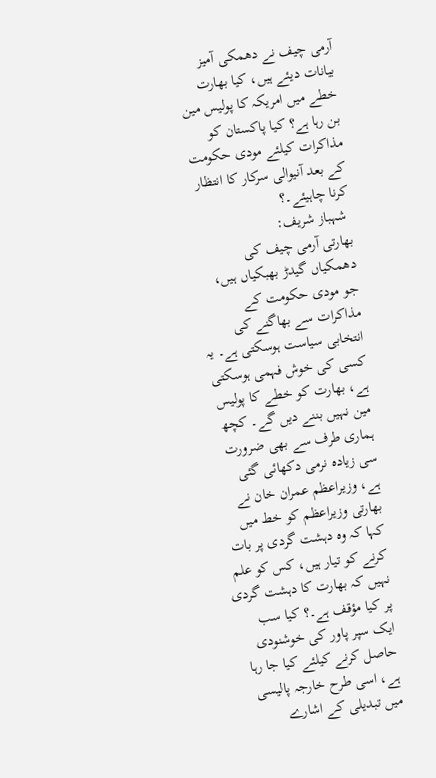آرمی چیف نے دھمکی آمیز بیانات دیئے ہیں، کیا بھارت خطے میں امریکہ کا پولیس مین بن رہا ہے؟ کیا پاکستان کو مذاکرات کیلئے مودی حکومت کے بعد آنیوالی سرکار کا انتظار کرنا چاہیئے۔؟
 شہباز شریف:
بھارتی آرمی چیف کی دھمکیاں گیدڑ بھبکیاں ہیں، جو مودی حکومت کے مذاکرات سے بھاگنے کی انتخابی سیاست ہوسکتی ہے۔ یہ کسی کی خوش فہمی ہوسکتی ہے، بھارت کو خطے کا پولیس مین نہیں بننے دیں گے۔ کچھ ہماری طرف سے بھی ضرورت سی زیادہ نرمی دکھائی گئی ہے، وزیراعظم عمران خان نے بھارتی وزیراعظم کو خط میں کہا کہ وہ دہشت گردی پر بات کرنے کو تیار ہیں، کس کو علم نہیں کہ بھارت کا دہشت گردی پر کیا مؤقف ہے۔؟ کیا سب ایک سپر پاور کی خوشنودی حاصل کرنے کیلئے کیا جا رہا ہے، اسی طرح خارجہ پالیسی میں تبدیلی کے اشارے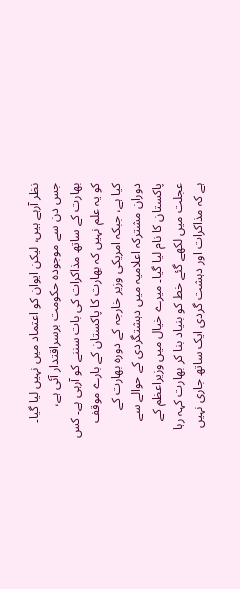نظر آرہے ہیں، لیکن ایوان کو اعتماد میں نہیں لیا گیا۔ جس دن سے موجودہ حکومت برسراقتدار آئی ہے، بھارت کے ساتھ مذاکرات کی بات سننے کو آرہی ہے۔ کس کو یہ علم نہیں کہ بھارت کا پاکستان کے بارے موقف کیا ہے، جبکہ امریکی وزیر خارجہ کے دورہ بھارت کے دوران مشترکہ اعلامیہ میں دہشتگردی کے حوالے سے پاکستان کا نام لیا گیا۔ میرے خیال میں وزیراعظم کے عجلت میں لکھے گئے خط کو بنیاد بنا کر بھارت کہہ رہا ہے کہ مذاکرات اور دہشت گردی ایک ساتھ جاری نہیں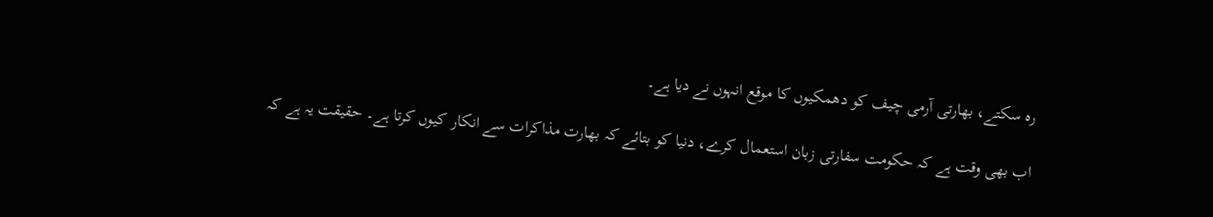رہ سکتے، بھارتی آرمی چیف کو دھمکیوں کا موقع انہوں نے دیا ہے۔

اب بھی وقت ہے کہ حکومت سفارتی زبان استعمال کرے، دنیا کو بتائے کہ بھارت مذاکرات سے انکار کیوں کرتا ہے۔ حقیقت یہ ہے کہ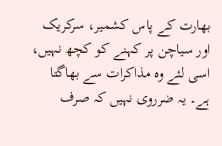بھارت کے پاس کشمیر، سرکریک اور سیاچن پر کہنے کو کچھ نہیں، اسی لئے وہ مذاکرات سے بھاگتا ہے۔ یہ ضرروی نہیں کہ صرف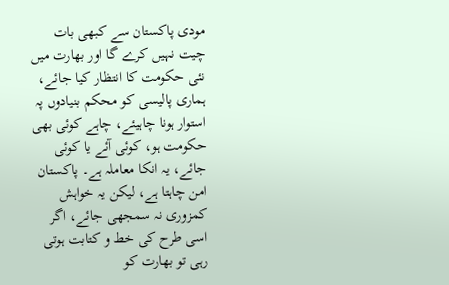مودی پاکستان سے کبھی بات چیت نہیں کرے گا اور بھارت میں نئی حکومت کا انتظار کیا جائے، ہماری پالیسی کو محکم بنیادوں پہ استوار ہونا چاہیئے، چاہے کوئی بھی حکومت ہو، کوئی آئے یا کوئی جائے، یہ انکا معاملہ ہے۔ پاکستان امن چاہتا ہے، لیکن یہ خواہش کمزوری نہ سمجھی جائے، اگر اسی طرح کی خط و کتابت ہوتی رہی تو بھارت کو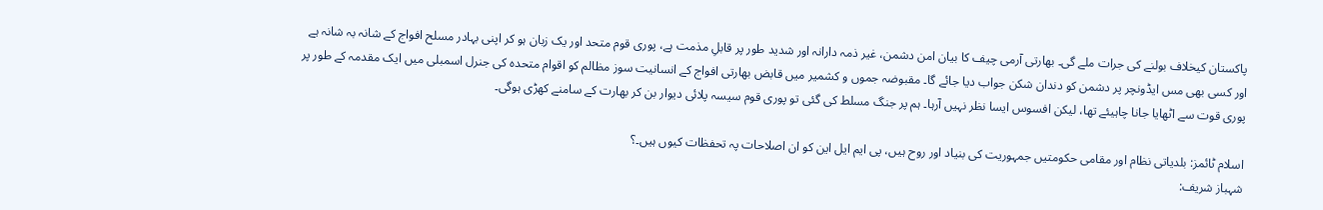پاکستان کیخلاف بولنے کی جرات ملے گی۔ بھارتی آرمی چیف کا بیان امن دشمن، غیر ذمہ دارانہ اور شدید طور پر قابلِ مذمت ہے، پوری قوم متحد اور یک زبان ہو کر اپنی بہادر مسلح افواج کے شانہ بہ شانہ ہے اور کسی بھی مس ایڈونچر پر دشمن کو دندان شکن جواب دیا جائے گا۔ مقبوضہ جموں و کشمیر میں قابض بھارتی افواج کے انسانیت سوز مظالم کو اقوام متحدہ کی جنرل اسمبلی میں ایک مقدمہ کے طور پر پوری قوت سے اٹھایا جانا چاہیئے تھا، لیکن افسوس ایسا نظر نہیں آرہا۔ ہم پر جنگ مسلط کی گئی تو پوری قوم سیسہ پلائی دیوار بن کر بھارت کے سامنے کھڑی ہوگی۔

اسلام ٹائمز: بلدیاتی نظام اور مقامی حکومتیں جمہوریت کی بنیاد اور روح ہیں، پی ایم ایل این کو ان اصلاحات پہ تحفظات کیوں ہیں۔؟
شہباز شریف: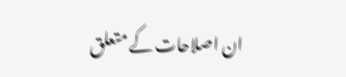ان اصلاحات کے متعلق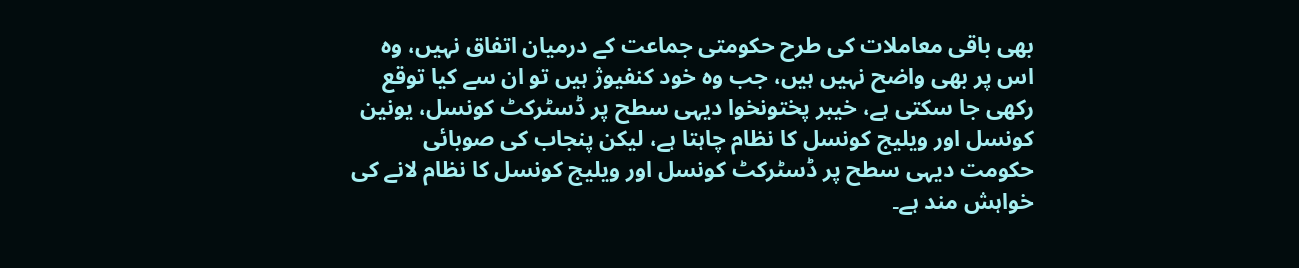بھی باقی معاملات کی طرح حکومتی جماعت کے درمیان اتفاق نہیں، وہ اس پر بھی واضح نہیں ہیں، جب وہ خود کنفیوژ ہیں تو ان سے کیا توقع رکھی جا سکتی ہے، خیبر پختونخوا دیہی سطح پر ڈسٹرکٹ کونسل، یونین کونسل اور ویلیج کونسل کا نظام چاہتا ہے، لیکن پنجاب کی صوبائی حکومت دیہی سطح پر ڈسٹرکٹ کونسل اور ویلیج کونسل کا نظام لانے کی خواہش مند ہے۔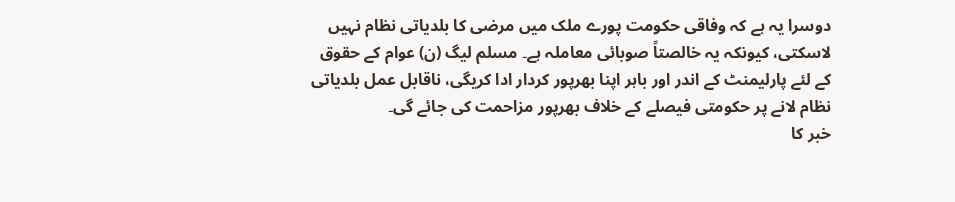دوسرا یہ ہے کہ وفاقی حکومت پورے ملک میں مرضی کا بلدیاتی نظام نہیں لاسکتی، کیونکہ یہ خالصتاً صوبائی معاملہ ہے۔ مسلم لیگ (ن) عوام کے حقوق کے لئے پارلیمنٹ کے اندر اور باہر اپنا بھرپور کردار ادا کریگی، ناقابل عمل بلدیاتی نظام لانے پر حکومتی فیصلے کے خلاف بھرپور مزاحمت کی جائے گی۔
خبر کا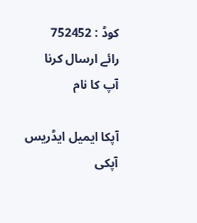کوڈ : 752452
رائے ارسال کرنا
آپ کا نام

آپکا ایمیل ایڈریس
آپکی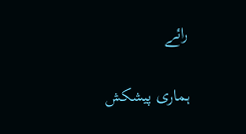رائے

ہماری پیشکش